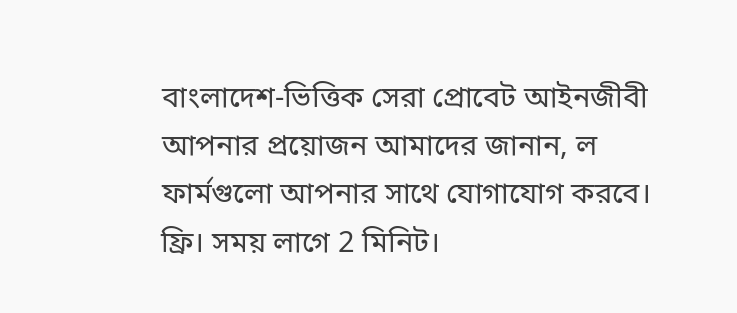বাংলাদেশ-ভিত্তিক সেরা প্রোবেট আইনজীবী
আপনার প্রয়োজন আমাদের জানান, ল ফার্মগুলো আপনার সাথে যোগাযোগ করবে।
ফ্রি। সময় লাগে 2 মিনিট।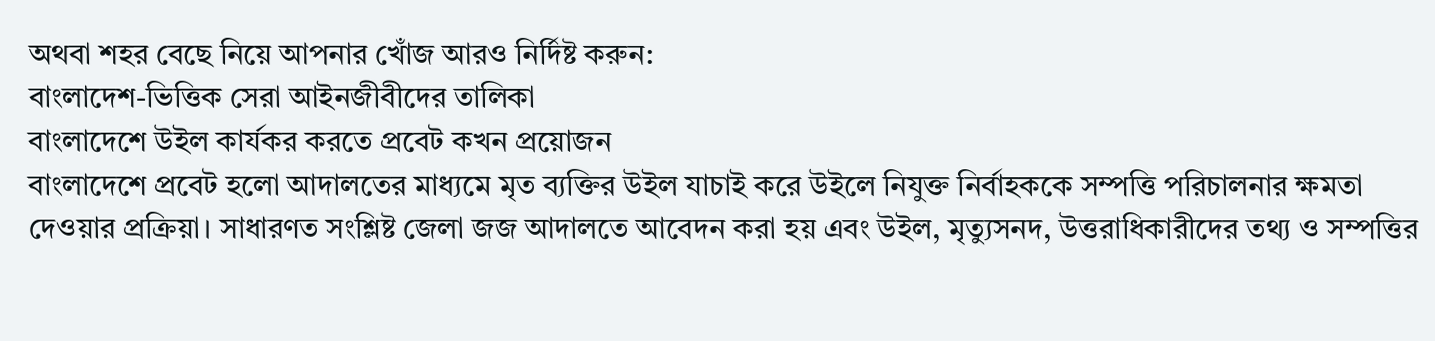অথবা শহর বেছে নিয়ে আপনার খোঁজ আরও নির্দিষ্ট করুন:
বাংলাদেশ-ভিত্তিক সেরা আইনজীবীদের তালিকা
বাংলাদেশে উইল কার্যকর করতে প্রবেট কখন প্রয়োজন
বাংলাদেশে প্রবেট হলো আদালতের মাধ্যমে মৃত ব্যক্তির উইল যাচাই করে উইলে নিযুক্ত নির্বাহককে সম্পত্তি পরিচালনার ক্ষমতা দেওয়ার প্রক্রিয়া। সাধারণত সংশ্লিষ্ট জেলা জজ আদালতে আবেদন করা হয় এবং উইল, মৃত্যুসনদ, উত্তরাধিকারীদের তথ্য ও সম্পত্তির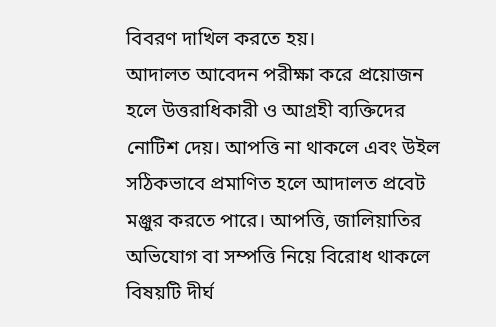বিবরণ দাখিল করতে হয়।
আদালত আবেদন পরীক্ষা করে প্রয়োজন হলে উত্তরাধিকারী ও আগ্রহী ব্যক্তিদের নোটিশ দেয়। আপত্তি না থাকলে এবং উইল সঠিকভাবে প্রমাণিত হলে আদালত প্রবেট মঞ্জুর করতে পারে। আপত্তি, জালিয়াতির অভিযোগ বা সম্পত্তি নিয়ে বিরোধ থাকলে বিষয়টি দীর্ঘ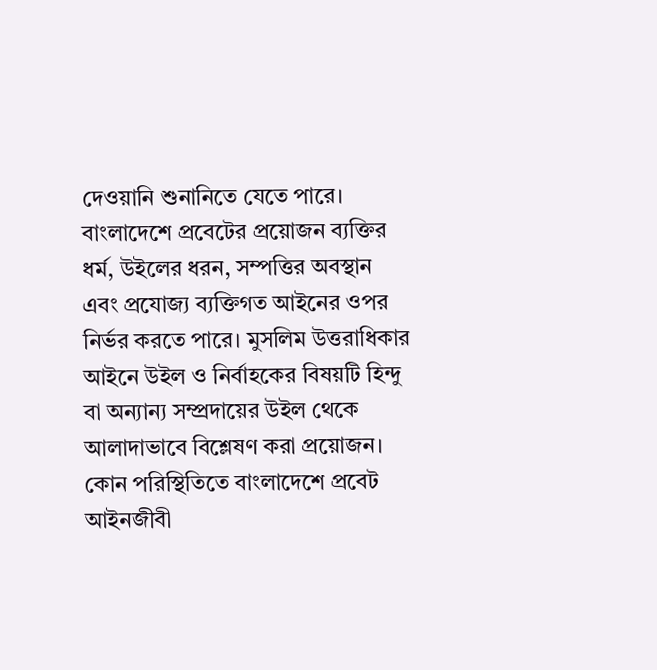দেওয়ানি শুনানিতে যেতে পারে।
বাংলাদেশে প্রবেটের প্রয়োজন ব্যক্তির ধর্ম, উইলের ধরন, সম্পত্তির অবস্থান এবং প্রযোজ্য ব্যক্তিগত আইনের ওপর নির্ভর করতে পারে। মুসলিম উত্তরাধিকার আইনে উইল ও নির্বাহকের বিষয়টি হিন্দু বা অন্যান্য সম্প্রদায়ের উইল থেকে আলাদাভাবে বিশ্লেষণ করা প্রয়োজন।
কোন পরিস্থিতিতে বাংলাদেশে প্রবেট আইনজীবী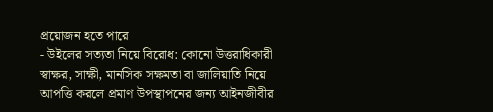প্রয়োজন হতে পারে
- উইলের সত্যতা নিয়ে বিরোধ: কোনো উত্তরাধিকারী স্বাক্ষর, সাক্ষী, মানসিক সক্ষমতা বা জালিয়াতি নিয়ে আপত্তি করলে প্রমাণ উপস্থাপনের জন্য আইনজীবীর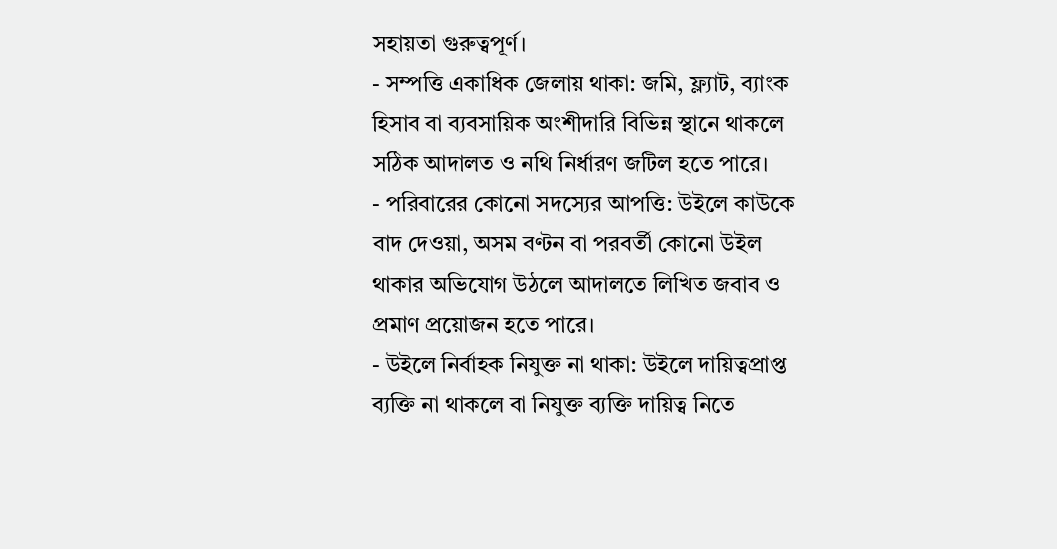সহায়তা গুরুত্বপূর্ণ।
- সম্পত্তি একাধিক জেলায় থাকা: জমি, ফ্ল্যাট, ব্যাংক হিসাব বা ব্যবসায়িক অংশীদারি বিভিন্ন স্থানে থাকলে সঠিক আদালত ও নথি নির্ধারণ জটিল হতে পারে।
- পরিবারের কোনো সদস্যের আপত্তি: উইলে কাউকে বাদ দেওয়া, অসম বণ্টন বা পরবর্তী কোনো উইল থাকার অভিযোগ উঠলে আদালতে লিখিত জবাব ও প্রমাণ প্রয়োজন হতে পারে।
- উইলে নির্বাহক নিযুক্ত না থাকা: উইলে দায়িত্বপ্রাপ্ত ব্যক্তি না থাকলে বা নিযুক্ত ব্যক্তি দায়িত্ব নিতে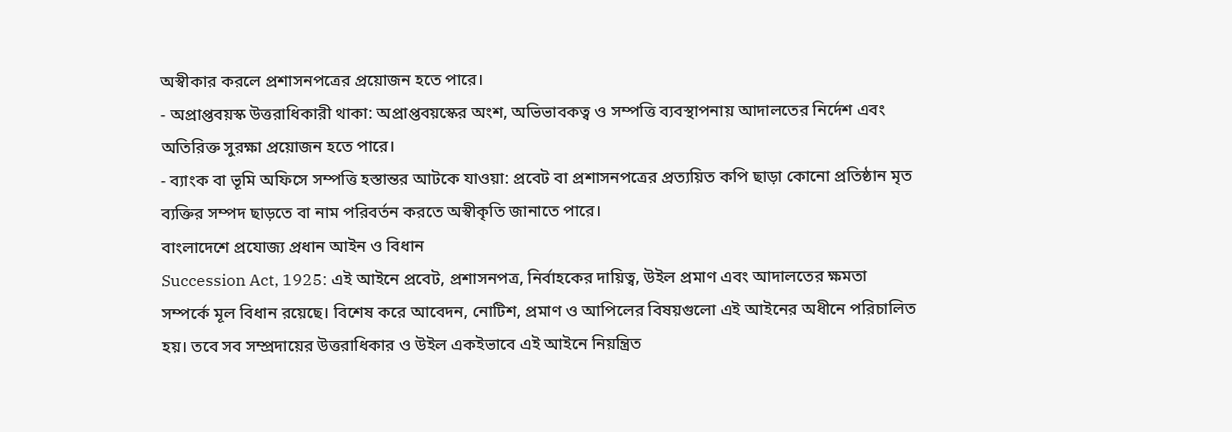অস্বীকার করলে প্রশাসনপত্রের প্রয়োজন হতে পারে।
- অপ্রাপ্তবয়স্ক উত্তরাধিকারী থাকা: অপ্রাপ্তবয়স্কের অংশ, অভিভাবকত্ব ও সম্পত্তি ব্যবস্থাপনায় আদালতের নির্দেশ এবং অতিরিক্ত সুরক্ষা প্রয়োজন হতে পারে।
- ব্যাংক বা ভূমি অফিসে সম্পত্তি হস্তান্তর আটকে যাওয়া: প্রবেট বা প্রশাসনপত্রের প্রত্যয়িত কপি ছাড়া কোনো প্রতিষ্ঠান মৃত ব্যক্তির সম্পদ ছাড়তে বা নাম পরিবর্তন করতে অস্বীকৃতি জানাতে পারে।
বাংলাদেশে প্রযোজ্য প্রধান আইন ও বিধান
Succession Act, 1925: এই আইনে প্রবেট, প্রশাসনপত্র, নির্বাহকের দায়িত্ব, উইল প্রমাণ এবং আদালতের ক্ষমতা সম্পর্কে মূল বিধান রয়েছে। বিশেষ করে আবেদন, নোটিশ, প্রমাণ ও আপিলের বিষয়গুলো এই আইনের অধীনে পরিচালিত হয়। তবে সব সম্প্রদায়ের উত্তরাধিকার ও উইল একইভাবে এই আইনে নিয়ন্ত্রিত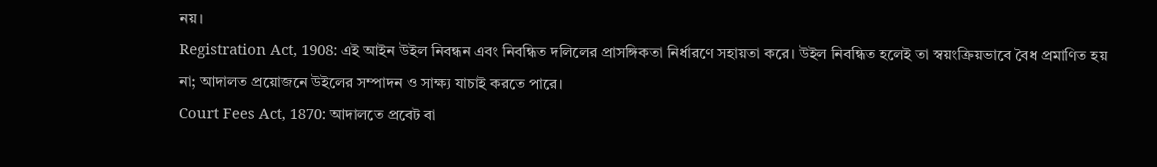নয়।
Registration Act, 1908: এই আইন উইল নিবন্ধন এবং নিবন্ধিত দলিলের প্রাসঙ্গিকতা নির্ধারণে সহায়তা করে। উইল নিবন্ধিত হলেই তা স্বয়ংক্রিয়ভাবে বৈধ প্রমাণিত হয় না; আদালত প্রয়োজনে উইলের সম্পাদন ও সাক্ষ্য যাচাই করতে পারে।
Court Fees Act, 1870: আদালতে প্রবেট বা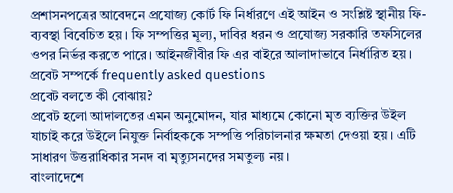প্রশাসনপত্রের আবেদনে প্রযোজ্য কোর্ট ফি নির্ধারণে এই আইন ও সংশ্লিষ্ট স্থানীয় ফি-ব্যবস্থা বিবেচিত হয়। ফি সম্পত্তির মূল্য, দাবির ধরন ও প্রযোজ্য সরকারি তফসিলের ওপর নির্ভর করতে পারে। আইনজীবীর ফি এর বাইরে আলাদাভাবে নির্ধারিত হয়।
প্রবেট সম্পর্কে frequently asked questions
প্রবেট বলতে কী বোঝায়?
প্রবেট হলো আদালতের এমন অনুমোদন, যার মাধ্যমে কোনো মৃত ব্যক্তির উইল যাচাই করে উইলে নিযুক্ত নির্বাহককে সম্পত্তি পরিচালনার ক্ষমতা দেওয়া হয়। এটি সাধারণ উত্তরাধিকার সনদ বা মৃত্যুসনদের সমতুল্য নয়।
বাংলাদেশে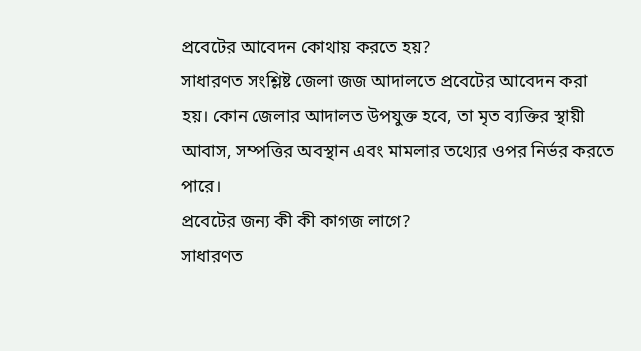প্রবেটের আবেদন কোথায় করতে হয়?
সাধারণত সংশ্লিষ্ট জেলা জজ আদালতে প্রবেটের আবেদন করা হয়। কোন জেলার আদালত উপযুক্ত হবে, তা মৃত ব্যক্তির স্থায়ী আবাস, সম্পত্তির অবস্থান এবং মামলার তথ্যের ওপর নির্ভর করতে পারে।
প্রবেটের জন্য কী কী কাগজ লাগে?
সাধারণত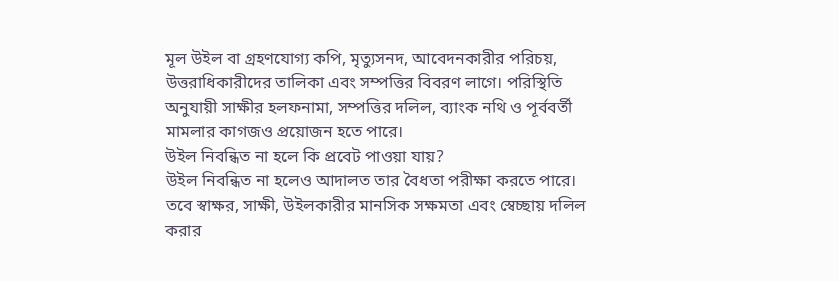মূল উইল বা গ্রহণযোগ্য কপি, মৃত্যুসনদ, আবেদনকারীর পরিচয়, উত্তরাধিকারীদের তালিকা এবং সম্পত্তির বিবরণ লাগে। পরিস্থিতি অনুযায়ী সাক্ষীর হলফনামা, সম্পত্তির দলিল, ব্যাংক নথি ও পূর্ববর্তী মামলার কাগজও প্রয়োজন হতে পারে।
উইল নিবন্ধিত না হলে কি প্রবেট পাওয়া যায়?
উইল নিবন্ধিত না হলেও আদালত তার বৈধতা পরীক্ষা করতে পারে। তবে স্বাক্ষর, সাক্ষী, উইলকারীর মানসিক সক্ষমতা এবং স্বেচ্ছায় দলিল করার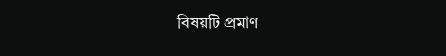বিষয়টি প্রমাণ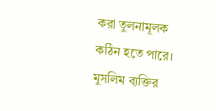করা তুলনামূলক কঠিন হতে পারে।
মুসলিম ব্যক্তির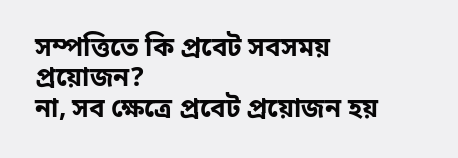সম্পত্তিতে কি প্রবেট সবসময় প্রয়োজন?
না, সব ক্ষেত্রে প্রবেট প্রয়োজন হয়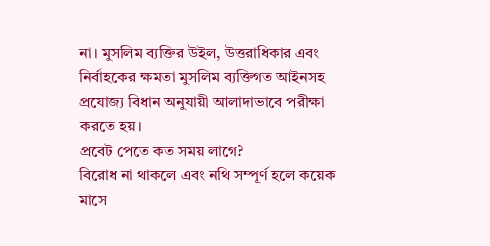না। মুসলিম ব্যক্তির উইল, উত্তরাধিকার এবং নির্বাহকের ক্ষমতা মুসলিম ব্যক্তিগত আইনসহ প্রযোজ্য বিধান অনুযায়ী আলাদাভাবে পরীক্ষা করতে হয়।
প্রবেট পেতে কত সময় লাগে?
বিরোধ না থাকলে এবং নথি সম্পূর্ণ হলে কয়েক মাসে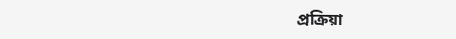প্রক্রিয়া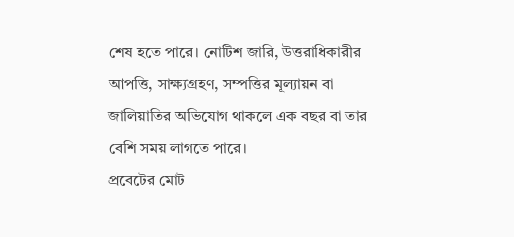শেষ হতে পারে। নোটিশ জারি, উত্তরাধিকারীর আপত্তি, সাক্ষ্যগ্রহণ, সম্পত্তির মূল্যায়ন বা জালিয়াতির অভিযোগ থাকলে এক বছর বা তার বেশি সময় লাগতে পারে।
প্রবেটের মোট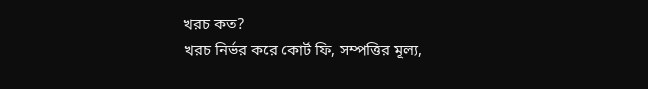খরচ কত?
খরচ নির্ভর করে কোর্ট ফি, সম্পত্তির মূল্য,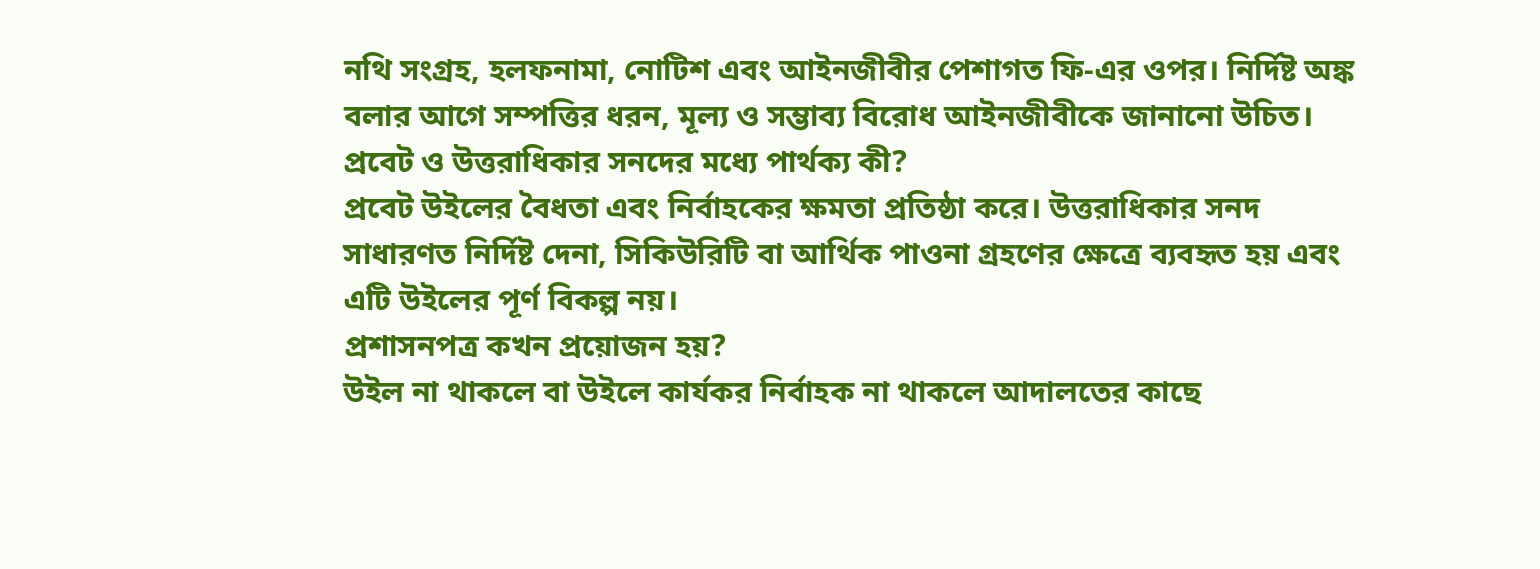নথি সংগ্রহ, হলফনামা, নোটিশ এবং আইনজীবীর পেশাগত ফি-এর ওপর। নির্দিষ্ট অঙ্ক বলার আগে সম্পত্তির ধরন, মূল্য ও সম্ভাব্য বিরোধ আইনজীবীকে জানানো উচিত।
প্রবেট ও উত্তরাধিকার সনদের মধ্যে পার্থক্য কী?
প্রবেট উইলের বৈধতা এবং নির্বাহকের ক্ষমতা প্রতিষ্ঠা করে। উত্তরাধিকার সনদ সাধারণত নির্দিষ্ট দেনা, সিকিউরিটি বা আর্থিক পাওনা গ্রহণের ক্ষেত্রে ব্যবহৃত হয় এবং এটি উইলের পূর্ণ বিকল্প নয়।
প্রশাসনপত্র কখন প্রয়োজন হয়?
উইল না থাকলে বা উইলে কার্যকর নির্বাহক না থাকলে আদালতের কাছে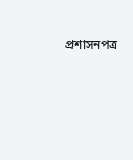প্রশাসনপত্র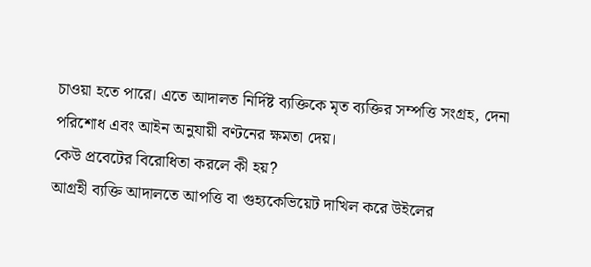চাওয়া হতে পারে। এতে আদালত নির্দিষ্ট ব্যক্তিকে মৃত ব্যক্তির সম্পত্তি সংগ্রহ, দেনা পরিশোধ এবং আইন অনুযায়ী বণ্টনের ক্ষমতা দেয়।
কেউ প্রবেটের বিরোধিতা করলে কী হয়?
আগ্রহী ব্যক্তি আদালতে আপত্তি বা গুহ্যকেভিয়েট দাখিল করে উইলের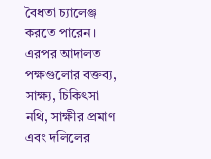বৈধতা চ্যালেঞ্জ করতে পারেন। এরপর আদালত পক্ষগুলোর বক্তব্য, সাক্ষ্য, চিকিৎসা নথি, সাক্ষীর প্রমাণ এবং দলিলের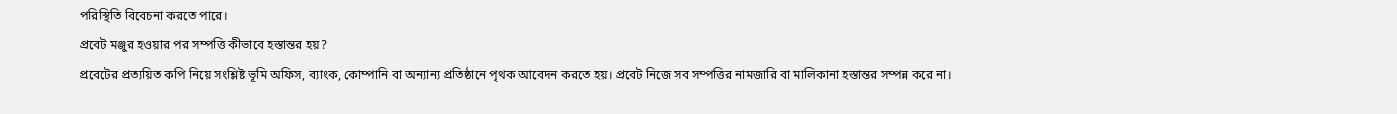পরিস্থিতি বিবেচনা করতে পারে।
প্রবেট মঞ্জুর হওয়ার পর সম্পত্তি কীভাবে হস্তান্তর হয়?
প্রবেটের প্রত্যয়িত কপি নিয়ে সংশ্লিষ্ট ভূমি অফিস, ব্যাংক, কোম্পানি বা অন্যান্য প্রতিষ্ঠানে পৃথক আবেদন করতে হয়। প্রবেট নিজে সব সম্পত্তির নামজারি বা মালিকানা হস্তান্তর সম্পন্ন করে না।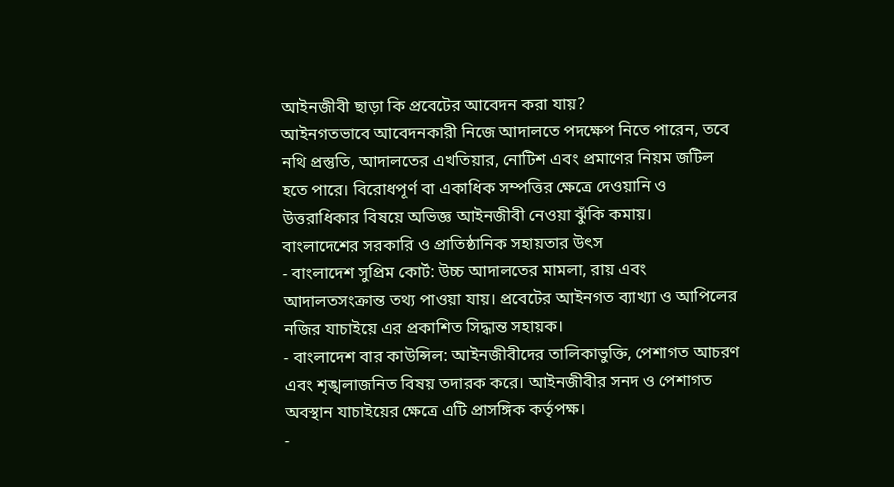আইনজীবী ছাড়া কি প্রবেটের আবেদন করা যায়?
আইনগতভাবে আবেদনকারী নিজে আদালতে পদক্ষেপ নিতে পারেন, তবে নথি প্রস্তুতি, আদালতের এখতিয়ার, নোটিশ এবং প্রমাণের নিয়ম জটিল হতে পারে। বিরোধপূর্ণ বা একাধিক সম্পত্তির ক্ষেত্রে দেওয়ানি ও উত্তরাধিকার বিষয়ে অভিজ্ঞ আইনজীবী নেওয়া ঝুঁকি কমায়।
বাংলাদেশের সরকারি ও প্রাতিষ্ঠানিক সহায়তার উৎস
- বাংলাদেশ সুপ্রিম কোর্ট: উচ্চ আদালতের মামলা, রায় এবং আদালতসংক্রান্ত তথ্য পাওয়া যায়। প্রবেটের আইনগত ব্যাখ্যা ও আপিলের নজির যাচাইয়ে এর প্রকাশিত সিদ্ধান্ত সহায়ক।
- বাংলাদেশ বার কাউন্সিল: আইনজীবীদের তালিকাভুক্তি, পেশাগত আচরণ এবং শৃঙ্খলাজনিত বিষয় তদারক করে। আইনজীবীর সনদ ও পেশাগত অবস্থান যাচাইয়ের ক্ষেত্রে এটি প্রাসঙ্গিক কর্তৃপক্ষ।
-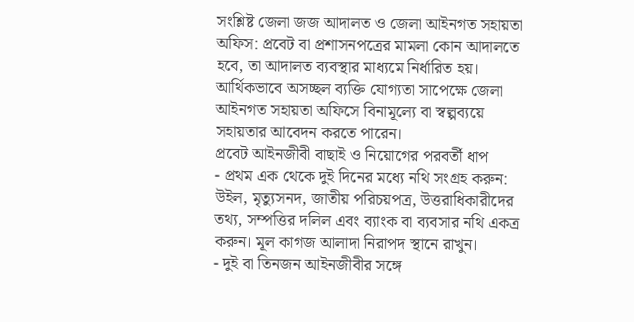সংশ্লিষ্ট জেলা জজ আদালত ও জেলা আইনগত সহায়তা অফিস: প্রবেট বা প্রশাসনপত্রের মামলা কোন আদালতে হবে, তা আদালত ব্যবস্থার মাধ্যমে নির্ধারিত হয়। আর্থিকভাবে অসচ্ছল ব্যক্তি যোগ্যতা সাপেক্ষে জেলা আইনগত সহায়তা অফিসে বিনামূল্যে বা স্বল্পব্যয়ে সহায়তার আবেদন করতে পারেন।
প্রবেট আইনজীবী বাছাই ও নিয়োগের পরবর্তী ধাপ
- প্রথম এক থেকে দুই দিনের মধ্যে নথি সংগ্রহ করুন: উইল, মৃত্যুসনদ, জাতীয় পরিচয়পত্র, উত্তরাধিকারীদের তথ্য, সম্পত্তির দলিল এবং ব্যাংক বা ব্যবসার নথি একত্র করুন। মূল কাগজ আলাদা নিরাপদ স্থানে রাখুন।
- দুই বা তিনজন আইনজীবীর সঙ্গে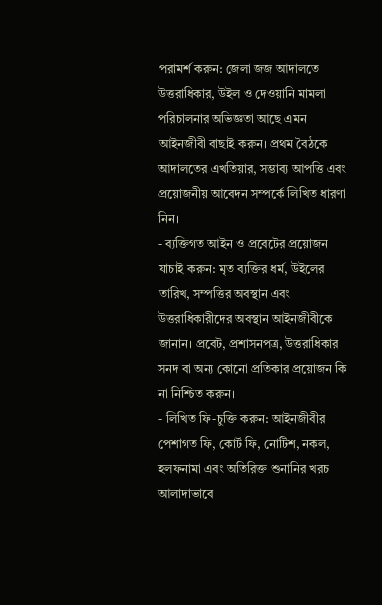পরামর্শ করুন: জেলা জজ আদালতে উত্তরাধিকার, উইল ও দেওয়ানি মামলা পরিচালনার অভিজ্ঞতা আছে এমন আইনজীবী বাছাই করুন। প্রথম বৈঠকে আদালতের এখতিয়ার, সম্ভাব্য আপত্তি এবং প্রয়োজনীয় আবেদন সম্পর্কে লিখিত ধারণা নিন।
- ব্যক্তিগত আইন ও প্রবেটের প্রয়োজন যাচাই করুন: মৃত ব্যক্তির ধর্ম, উইলের তারিখ, সম্পত্তির অবস্থান এবং উত্তরাধিকারীদের অবস্থান আইনজীবীকে জানান। প্রবেট, প্রশাসনপত্র, উত্তরাধিকার সনদ বা অন্য কোনো প্রতিকার প্রয়োজন কি না নিশ্চিত করুন।
- লিখিত ফি-চুক্তি করুন: আইনজীবীর পেশাগত ফি, কোর্ট ফি, নোটিশ, নকল, হলফনামা এবং অতিরিক্ত শুনানির খরচ আলাদাভাবে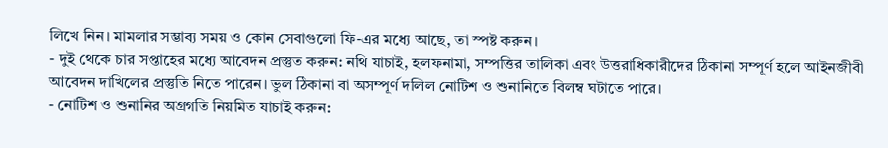লিখে নিন। মামলার সম্ভাব্য সময় ও কোন সেবাগুলো ফি-এর মধ্যে আছে, তা স্পষ্ট করুন।
- দুই থেকে চার সপ্তাহের মধ্যে আবেদন প্রস্তুত করুন: নথি যাচাই, হলফনামা, সম্পত্তির তালিকা এবং উত্তরাধিকারীদের ঠিকানা সম্পূর্ণ হলে আইনজীবী আবেদন দাখিলের প্রস্তুতি নিতে পারেন। ভুল ঠিকানা বা অসম্পূর্ণ দলিল নোটিশ ও শুনানিতে বিলম্ব ঘটাতে পারে।
- নোটিশ ও শুনানির অগ্রগতি নিয়মিত যাচাই করুন: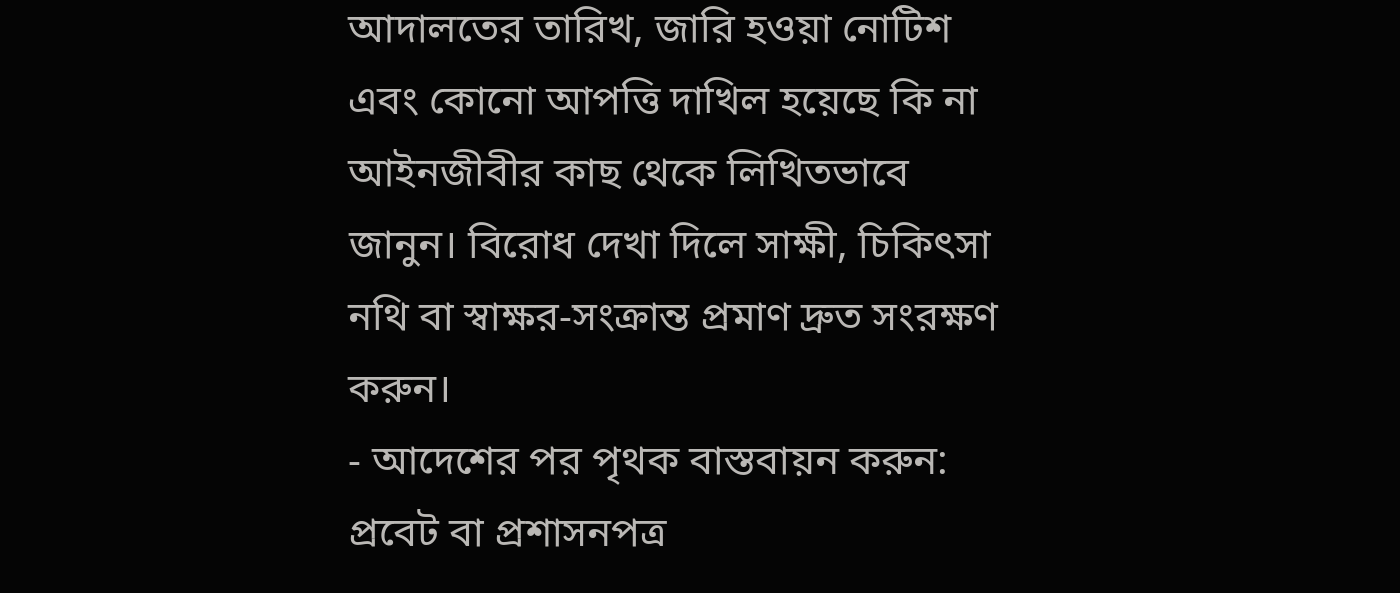আদালতের তারিখ, জারি হওয়া নোটিশ এবং কোনো আপত্তি দাখিল হয়েছে কি না আইনজীবীর কাছ থেকে লিখিতভাবে জানুন। বিরোধ দেখা দিলে সাক্ষী, চিকিৎসা নথি বা স্বাক্ষর-সংক্রান্ত প্রমাণ দ্রুত সংরক্ষণ করুন।
- আদেশের পর পৃথক বাস্তবায়ন করুন: প্রবেট বা প্রশাসনপত্র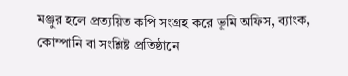মঞ্জুর হলে প্রত্যয়িত কপি সংগ্রহ করে ভূমি অফিস, ব্যাংক, কোম্পানি বা সংশ্লিষ্ট প্রতিষ্ঠানে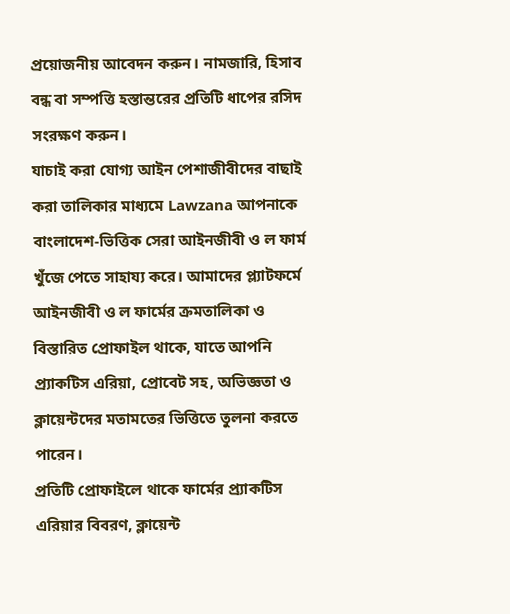প্রয়োজনীয় আবেদন করুন। নামজারি, হিসাব বন্ধ বা সম্পত্তি হস্তান্তরের প্রতিটি ধাপের রসিদ সংরক্ষণ করুন।
যাচাই করা যোগ্য আইন পেশাজীবীদের বাছাই করা তালিকার মাধ্যমে Lawzana আপনাকে বাংলাদেশ-ভিত্তিক সেরা আইনজীবী ও ল ফার্ম খুঁজে পেতে সাহায্য করে। আমাদের প্ল্যাটফর্মে আইনজীবী ও ল ফার্মের ক্রমতালিকা ও বিস্তারিত প্রোফাইল থাকে, যাতে আপনি প্র্যাকটিস এরিয়া, প্রোবেট সহ, অভিজ্ঞতা ও ক্লায়েন্টদের মতামতের ভিত্তিতে তুলনা করতে পারেন।
প্রতিটি প্রোফাইলে থাকে ফার্মের প্র্যাকটিস এরিয়ার বিবরণ, ক্লায়েন্ট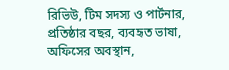রিভিউ, টিম সদস্য ও পার্টনার, প্রতিষ্ঠার বছর, ব্যবহৃত ভাষা, অফিসের অবস্থান,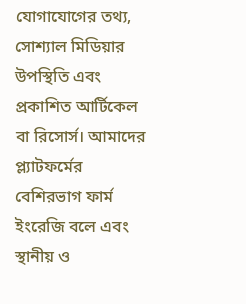যোগাযোগের তথ্য, সোশ্যাল মিডিয়ার উপস্থিতি এবং প্রকাশিত আর্টিকেল বা রিসোর্স। আমাদের প্ল্যাটফর্মের বেশিরভাগ ফার্ম ইংরেজি বলে এবং স্থানীয় ও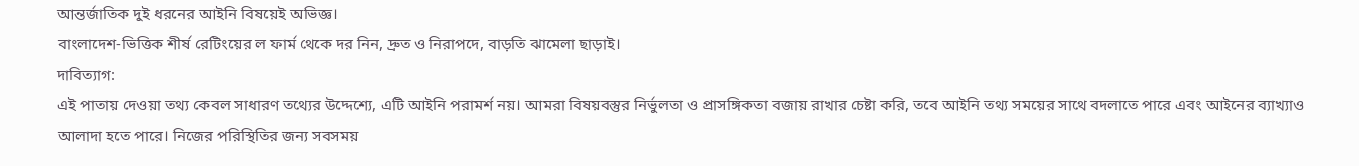আন্তর্জাতিক দুই ধরনের আইনি বিষয়েই অভিজ্ঞ।
বাংলাদেশ-ভিত্তিক শীর্ষ রেটিংয়ের ল ফার্ম থেকে দর নিন, দ্রুত ও নিরাপদে, বাড়তি ঝামেলা ছাড়াই।
দাবিত্যাগ:
এই পাতায় দেওয়া তথ্য কেবল সাধারণ তথ্যের উদ্দেশ্যে, এটি আইনি পরামর্শ নয়। আমরা বিষয়বস্তুর নির্ভুলতা ও প্রাসঙ্গিকতা বজায় রাখার চেষ্টা করি, তবে আইনি তথ্য সময়ের সাথে বদলাতে পারে এবং আইনের ব্যাখ্যাও আলাদা হতে পারে। নিজের পরিস্থিতির জন্য সবসময়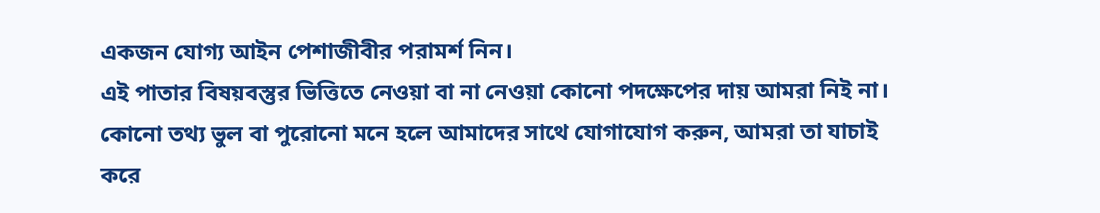একজন যোগ্য আইন পেশাজীবীর পরামর্শ নিন।
এই পাতার বিষয়বস্তুর ভিত্তিতে নেওয়া বা না নেওয়া কোনো পদক্ষেপের দায় আমরা নিই না। কোনো তথ্য ভুল বা পুরোনো মনে হলে আমাদের সাথে যোগাযোগ করুন, আমরা তা যাচাই করে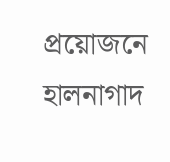প্রয়োজনে হালনাগাদ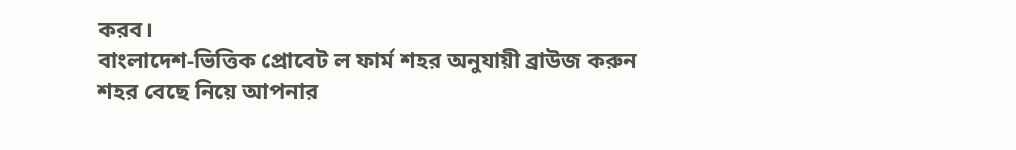করব।
বাংলাদেশ-ভিত্তিক প্রোবেট ল ফার্ম শহর অনুযায়ী ব্রাউজ করুন
শহর বেছে নিয়ে আপনার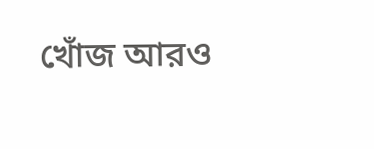খোঁজ আরও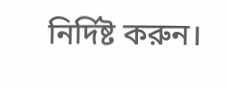নির্দিষ্ট করুন।